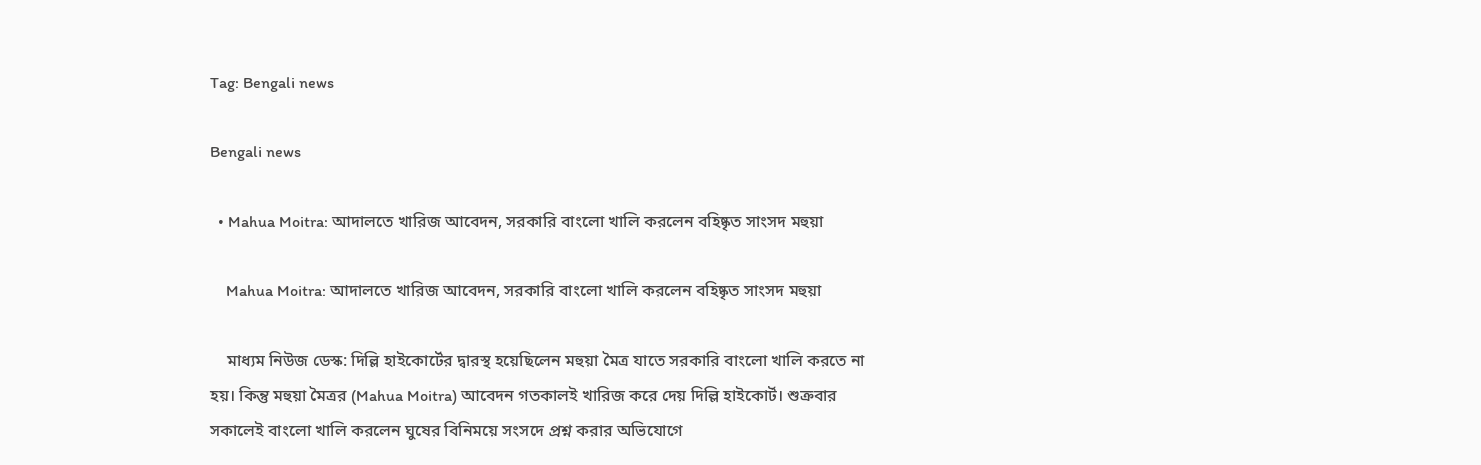Tag: Bengali news

Bengali news

  • Mahua Moitra: আদালতে খারিজ আবেদন, সরকারি বাংলো খালি করলেন বহিষ্কৃত সাংসদ মহুয়া

    Mahua Moitra: আদালতে খারিজ আবেদন, সরকারি বাংলো খালি করলেন বহিষ্কৃত সাংসদ মহুয়া

    মাধ্যম নিউজ ডেস্ক: দিল্লি হাইকোর্টের দ্বারস্থ হয়েছিলেন মহুয়া মৈত্র যাতে সরকারি বাংলো খালি করতে না হয়। কিন্তু মহুয়া মৈত্রর (Mahua Moitra) আবেদন গতকালই খারিজ করে দেয় দিল্লি হাইকোর্ট। শুক্রবার সকালেই বাংলো খালি করলেন ঘুষের বিনিময়ে সংসদে প্রশ্ন করার অভিযোগে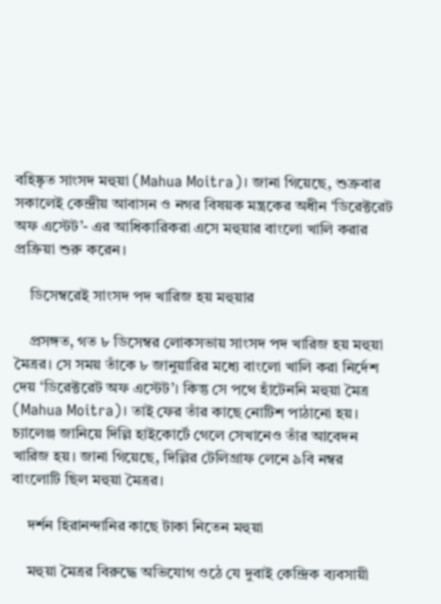বহিষ্কৃত সাংসদ মহুয়া (Mahua Moitra)। জানা গিয়েছে, শুক্রবার সকালেই কেন্দ্রীয় আবাসন ও নগর বিষয়ক মন্ত্রকের অধীন ‘ডিরেক্টরেট অফ এস্টেট’- এর আধিকারিকরা এসে মহুয়ার বাংলো খালি করার প্রক্রিয়া শুরু করেন।

    ডিসেম্বরেই সাংসদ পদ খারিজ হয় মহুয়ার

    প্রসঙ্গত, গত ৮ ডিসেম্বর লোকসভায় সাংসদ পদ খারিজ হয় মহুয়া মৈত্রর। সে সময় তাঁকে ৮ জানুয়ারির মধ্যে বাংলো খালি করা নির্দেশ দেয় ‘ডিরেক্টরেট অফ এস্টেট’। কিন্তু সে পথে হাঁটেননি মহুয়া মৈত্র (Mahua Moitra)। তাই ফের তাঁর কাছে নোটিশ পাঠানো হয়। চ্যালেঞ্জ জানিয়ে দিল্লি হাইকোর্টে গেলে সেখানেও তাঁর আবেদন খারিজ হয়। জানা গিয়েছে, দিল্লির টেলিগ্রাফ লেনে ৯বি নম্বর বাংলোটি ছিল মহুয়া মৈত্রর।

    দর্শন হিরানন্দানির কাছে টাকা নিতেন মহুয়া

    মহুয়া মৈত্রর বিরুদ্ধে অভিযোগ ওঠে যে দুবাই কেন্দ্রিক ব্যবসায়ী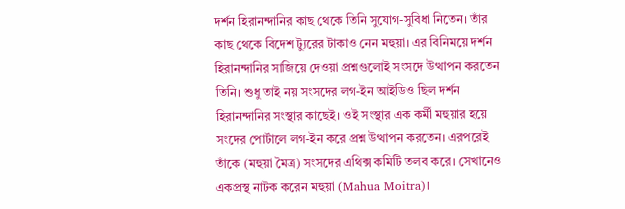দর্শন হিরানন্দানির কাছ থেকে তিনি সুযোগ-সুবিধা নিতেন। তাঁর কাছ থেকে বিদেশ ট্যুরের টাকাও নেন মহুয়া। এর বিনিময়ে দর্শন হিরানন্দানির সাজিয়ে দেওয়া প্রশ্নগুলোই সংসদে উত্থাপন করতেন তিনি। শুধু তাই নয় সংসদের লগ-ইন আইডিও ছিল দর্শন হিরানন্দানির সংস্থার কাছেই। ওই সংস্থার এক কর্মী মহুয়ার হয়ে সংদের পোর্টালে লগ-ইন করে প্রশ্ন উত্থাপন করতেন। এরপরেই তাঁকে (মহুয়া মৈত্র) সংসদের এথিক্স কমিটি তলব করে। সেখানেও একপ্রস্থ নাটক করেন মহুয়া (Mahua Moitra)।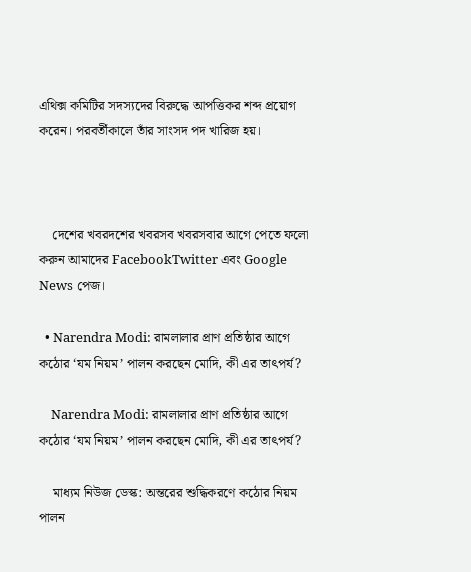এথিক্স কমিটির সদস্যদের বিরুদ্ধে আপত্তিকর শব্দ প্রয়োগ করেন। পরবর্তীকালে তাঁর সাংসদ পদ খারিজ হয়।



    দেশের খবরদশের খবরসব খবরসবার আগে পেতে ফলো করুন আমাদের FacebookTwitter এবং Google News পেজ।

  • Narendra Modi: রামলালার প্রাণ প্রতিষ্ঠার আগে কঠোর ‘যম নিয়ম’ পালন করছেন মোদি, কী এর তাৎপর্য?

    Narendra Modi: রামলালার প্রাণ প্রতিষ্ঠার আগে কঠোর ‘যম নিয়ম’ পালন করছেন মোদি, কী এর তাৎপর্য?

    মাধ্যম নিউজ ডেস্ক: অন্তরের শুদ্ধিকরণে কঠোর নিয়ম পালন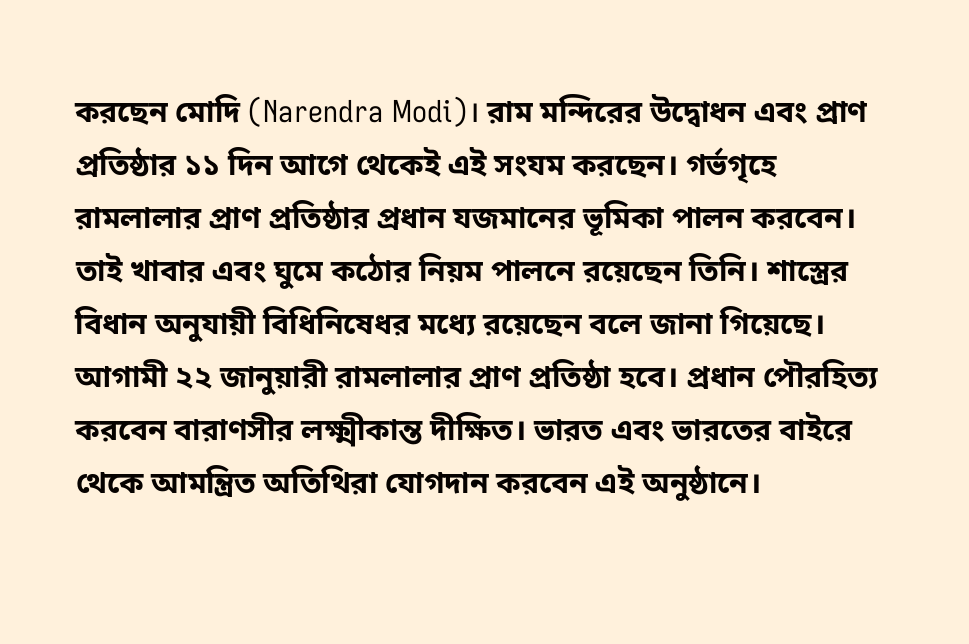করছেন মোদি (Narendra Modi)। রাম মন্দিরের উদ্বোধন এবং প্রাণ প্রতিষ্ঠার ১১ দিন আগে থেকেই এই সংযম করছেন। গর্ভগৃহে রামলালার প্রাণ প্রতিষ্ঠার প্রধান যজমানের ভূমিকা পালন করবেন। তাই খাবার এবং ঘুমে কঠোর নিয়ম পালনে রয়েছেন তিনি। শাস্ত্রের বিধান অনুযায়ী বিধিনিষেধর মধ্যে রয়েছেন বলে জানা গিয়েছে। আগামী ২২ জানুয়ারী রামলালার প্রাণ প্রতিষ্ঠা হবে। প্রধান পৌরহিত্য করবেন বারাণসীর লক্ষ্মীকান্ত দীক্ষিত। ভারত এবং ভারতের বাইরে থেকে আমন্ত্রিত অতিথিরা যোগদান করবেন এই অনুষ্ঠানে।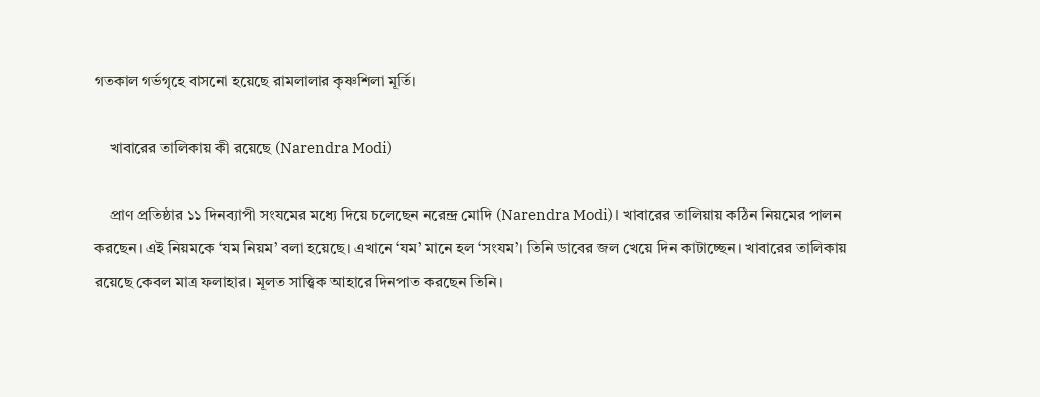গতকাল গর্ভগৃহে বাসনো হয়েছে রামলালার কৃষ্ণশিলা মূর্তি।

    খাবারের তালিকায় কী রয়েছে (Narendra Modi)

    প্রাণ প্রতিষ্ঠার ১১ দিনব্যাপী সংযমের মধ্যে দিয়ে চলেছেন নরেন্দ্র মোদি (Narendra Modi)। খাবারের তালিয়ায় কঠিন নিয়মের পালন করছেন। এই নিয়মকে ‘যম নিয়ম’ বলা হয়েছে। এখানে ‘যম’ মানে হল ‘সংযম’। তিনি ডাবের জল খেয়ে দিন কাটাচ্ছেন। খাবারের তালিকায় রয়েছে কেবল মাত্র ফলাহার। মূলত সাত্ত্বিক আহারে দিনপাত করছেন তিনি।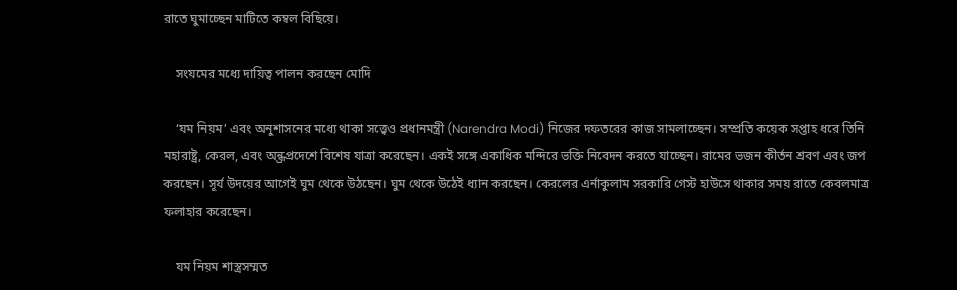রাতে ঘুমাচ্ছেন মাটিতে কম্বল বিছিয়ে।

    সংযমের মধ্যে দায়িত্ব পালন করছেন মোদি

    ‘যম নিয়ম’ এবং অনুশাসনের মধ্যে থাকা সত্ত্বেও প্রধানমন্ত্রী (Narendra Modi) নিজের দফতরের কাজ সামলাচ্ছেন। সম্প্রতি কয়েক সপ্তাহ ধরে তিনি মহারাষ্ট্র, কেরল, এবং অন্ধ্রপ্রদেশে বিশেষ যাত্রা করেছেন। একই সঙ্গে একাধিক মন্দিরে ভক্তি নিবেদন করতে যাচ্ছেন। রামের ভজন কীর্তন শ্রবণ এবং জপ করছেন। সূর্য উদয়ের আগেই ঘুম থেকে উঠছেন। ঘুম থেকে উঠেই ধ্যান করছেন। কেরলের এর্নাকুলাম সরকারি গেস্ট হাউসে থাকার সময় রাতে কেবলমাত্র ফলাহার করেছেন।

    যম নিয়ম শাস্ত্রসম্মত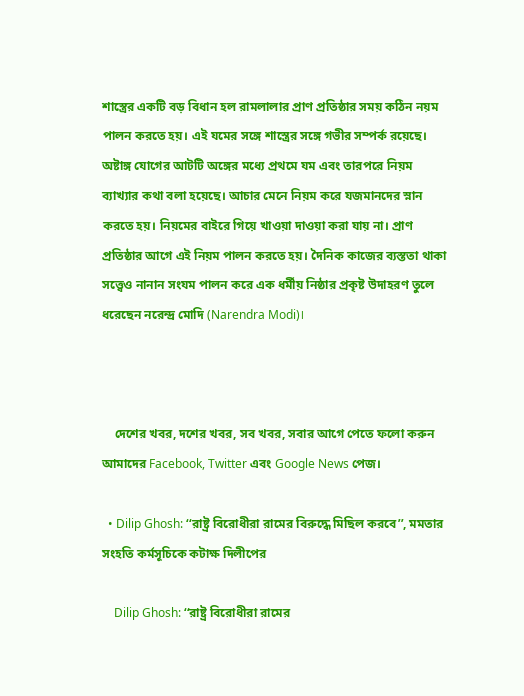শাস্ত্রের একটি বড় বিধান হল রামলালার প্রাণ প্রতিষ্ঠার সময় কঠিন নয়ম পালন করতে হয়। এই যমের সঙ্গে শাস্ত্রের সঙ্গে গভীর সম্পর্ক রয়েছে। অষ্টাঙ্গ যোগের আটটি অঙ্গের মধ্যে প্রথমে যম এবং তারপরে নিয়ম ব্যাখ্যার কথা বলা হয়েছে। আচার মেনে নিয়ম করে যজমানদের স্নান করতে হয়। নিয়মের বাইরে গিয়ে খাওয়া দাওয়া করা যায় না। প্রাণ প্রতিষ্ঠার আগে এই নিয়ম পালন করতে হয়। দৈনিক কাজের ব্যস্ততা থাকা সত্ত্বেও নানান সংযম পালন করে এক ধর্মীয় নিষ্ঠার প্রকৃষ্ট উদাহরণ তুলে ধরেছেন নরেন্দ্র মোদি (Narendra Modi)।



    দেশের খবর, দশের খবর, সব খবর, সবার আগে পেতে ফলো করুন আমাদের Facebook, Twitter এবং Google News পেজ।

  • Dilip Ghosh: ‘‘রাষ্ট্র বিরোধীরা রামের বিরুদ্ধে মিছিল করবে’’, মমতার সংহতি কর্মসূচিকে কটাক্ষ দিলীপের

    Dilip Ghosh: ‘‘রাষ্ট্র বিরোধীরা রামের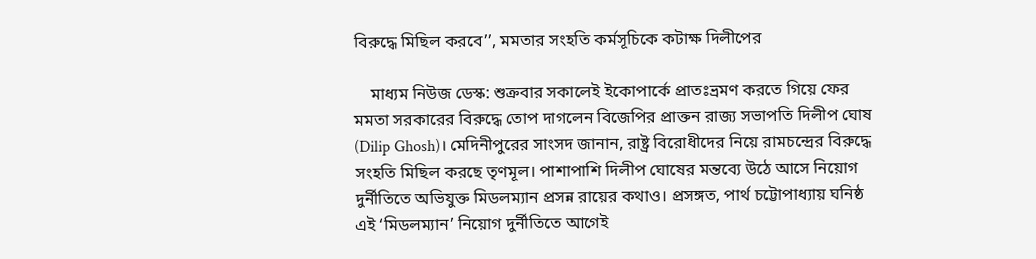বিরুদ্ধে মিছিল করবে’’, মমতার সংহতি কর্মসূচিকে কটাক্ষ দিলীপের

    মাধ্যম নিউজ ডেস্ক: শুক্রবার সকালেই ইকোপার্কে প্রাতঃভ্রমণ করতে গিয়ে ফের মমতা সরকারের বিরুদ্ধে তোপ দাগলেন বিজেপির প্রাক্তন রাজ্য সভাপতি দিলীপ ঘোষ (Dilip Ghosh)। মেদিনীপুরের সাংসদ জানান, রাষ্ট্র বিরোধীদের নিয়ে রামচন্দ্রের বিরুদ্ধে সংহতি মিছিল করছে তৃণমূল। পাশাপাশি দিলীপ ঘোষের মন্তব্যে উঠে আসে নিয়োগ দুর্নীতিতে অভিযুক্ত মিডলম্যান প্রসন্ন রায়ের কথাও। প্রসঙ্গত, পার্থ চট্টোপাধ্যায় ঘনিষ্ঠ এই ‘মিডলম্যান’ নিয়োগ দুর্নীতিতে আগেই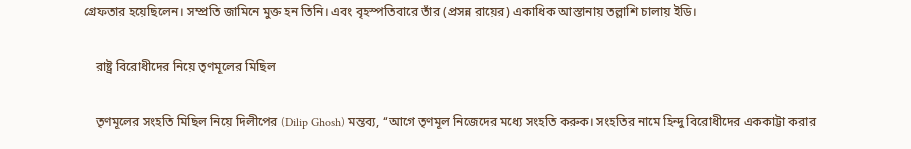গ্রেফতার হয়েছিলেন। সম্প্রতি জামিনে মুক্ত হন তিনি। এবং বৃহস্পতিবারে তাঁর (প্রসন্ন রায়ের) একাধিক আস্তানায় তল্লাশি চালায় ইডি।

    রাষ্ট্র বিরোধীদের নিয়ে তৃণমূলের মিছিল

    তৃণমূলের সংহতি মিছিল নিয়ে দিলীপের (Dilip Ghosh) মন্তব্য, ‘‘আগে তৃণমূল নিজেদের মধ্যে সংহতি করুক। সংহতির নামে হিন্দু বিরোধীদের এককাট্টা করার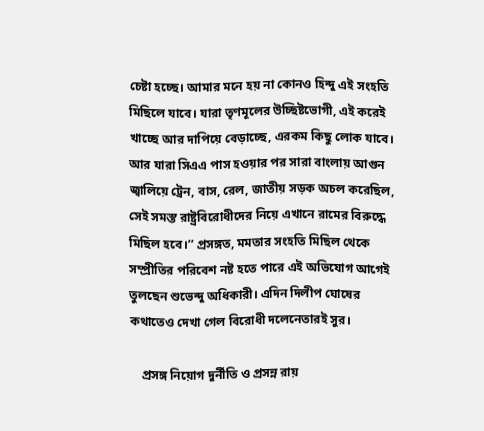চেষ্টা হচ্ছে। আমার মনে হয় না কোনও হিন্দু এই সংহতি মিছিলে যাবে। যারা তৃণমূলের উচ্ছিষ্টভোগী, এই করেই খাচ্ছে আর দাপিয়ে বেড়াচ্ছে, এরকম কিছু লোক যাবে। আর যারা সিএএ পাস হওয়ার পর সারা বাংলায় আগুন জ্বালিয়ে ট্রেন, বাস, রেল, জাতীয় সড়ক অচল করেছিল, সেই সমস্ত রাষ্ট্রবিরোধীদের নিয়ে এখানে রামের বিরুদ্ধে মিছিল হবে।’’ প্রসঙ্গত, মমতার সংহতি মিছিল থেকে সম্প্রীতির পরিবেশ নষ্ট হতে পারে এই অভিযোগ আগেই তুলছেন শুভেন্দু অধিকারী। এদিন দিলীপ ঘোষের কথাতেও দেখা গেল বিরোধী দলেনেতারই সুর।

    প্রসঙ্গ নিয়োগ দুর্নীতি ও প্রসন্ন রায়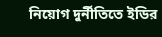নিয়োগ দুর্নীতিতে ইডির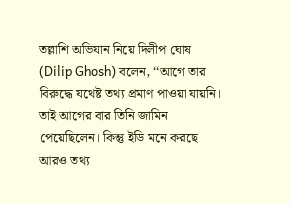তল্লাশি অভিযান নিয়ে দিলীপ ঘোষ (Dilip Ghosh) বলেন, ‘‘আগে তার বিরুদ্ধে যথেষ্ট তথ্য প্রমাণ পাওয়া যায়নি। তাই আগের বার তিনি জামিন পেয়েছিলেন। কিন্তু ইডি মনে করছে আরও তথ্য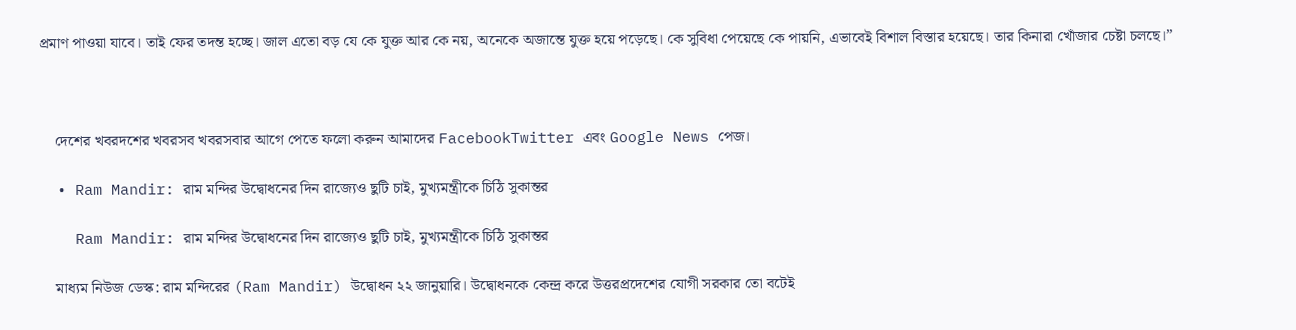প্রমাণ পাওয়া যাবে। তাই ফের তদন্ত হচ্ছে। জাল এতো বড় যে কে যুক্ত আর কে নয়, অনেকে অজান্তে যুক্ত হয়ে পড়েছে। কে সুবিধা পেয়েছে কে পায়নি, এভাবেই বিশাল বিস্তার হয়েছে। তার কিনারা খোঁজার চেষ্টা চলছে।’’



    দেশের খবরদশের খবরসব খবরসবার আগে পেতে ফলো করুন আমাদের FacebookTwitter এবং Google News পেজ।

  • Ram Mandir: রাম মন্দির উদ্বোধনের দিন রাজ্যেও ছুটি চাই, মুখ্যমন্ত্রীকে চিঠি সুকান্তর

    Ram Mandir: রাম মন্দির উদ্বোধনের দিন রাজ্যেও ছুটি চাই, মুখ্যমন্ত্রীকে চিঠি সুকান্তর

    মাধ্যম নিউজ ডেস্ক: রাম মন্দিরের (Ram Mandir) উদ্বোধন ২২ জানুয়ারি। উদ্বোধনকে কেন্দ্র করে উত্তরপ্রদেশের যোগী সরকার তো বটেই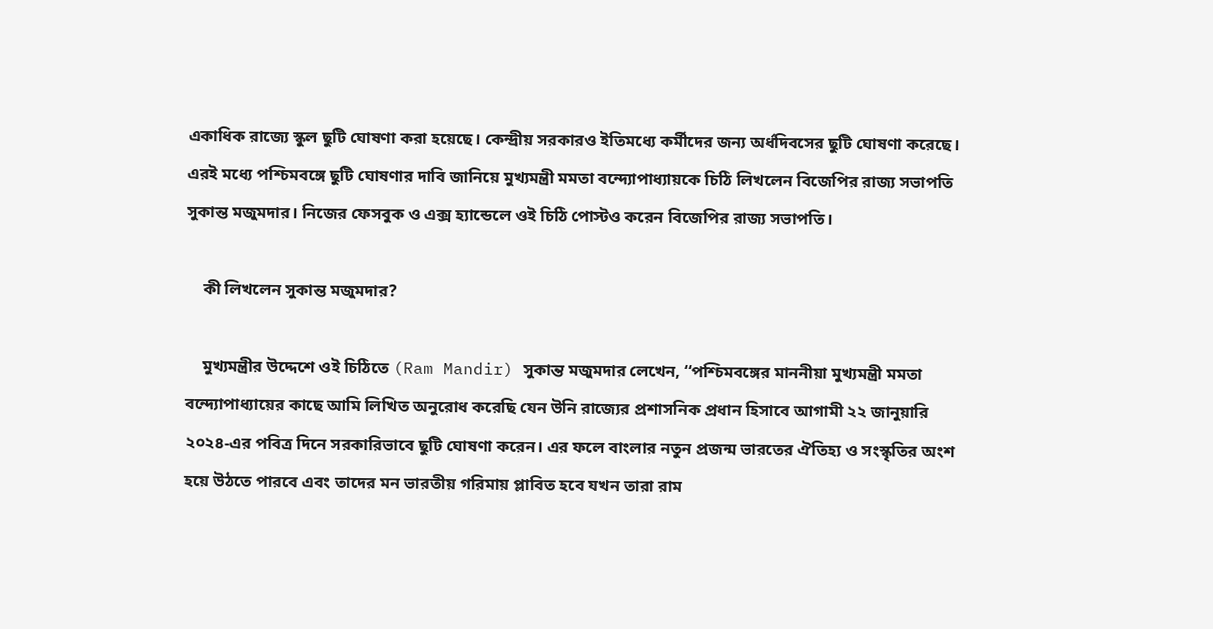একাধিক রাজ্যে স্কুল ছুটি ঘোষণা করা হয়েছে। কেন্দ্রীয় সরকারও ইতিমধ্যে কর্মীদের জন্য অর্ধদিবসের ছুটি ঘোষণা করেছে। এরই মধ্যে পশ্চিমবঙ্গে ছুটি ঘোষণার দাবি জানিয়ে মুখ্যমন্ত্রী মমতা বন্দ্যোপাধ্যায়কে চিঠি লিখলেন বিজেপির রাজ্য সভাপতি সুকান্ত মজুমদার। নিজের ফেসবুক ও এক্স হ্যান্ডেলে ওই চিঠি পোস্টও করেন বিজেপির রাজ্য সভাপতি।

    কী লিখলেন সুকান্ত মজুমদার?

    মুখ্যমন্ত্রীর উদ্দেশে ওই চিঠিতে (Ram Mandir) সুকান্ত মজুমদার লেখেন, ‘‘পশ্চিমবঙ্গের মাননীয়া মুখ্যমন্ত্রী মমতা বন্দ্যোপাধ্যায়ের কাছে আমি লিখিত অনুরোধ করেছি যেন উনি রাজ্যের প্রশাসনিক প্রধান হিসাবে আগামী ২২ জানুয়ারি ২০২৪-এর পবিত্র দিনে সরকারিভাবে ছুটি ঘোষণা করেন। এর ফলে বাংলার নতুন প্রজন্ম ভারতের ঐতিহ্য ও সংস্কৃতির অংশ হয়ে উঠতে পারবে এবং তাদের মন ভারতীয় গরিমায় প্লাবিত হবে যখন তারা রাম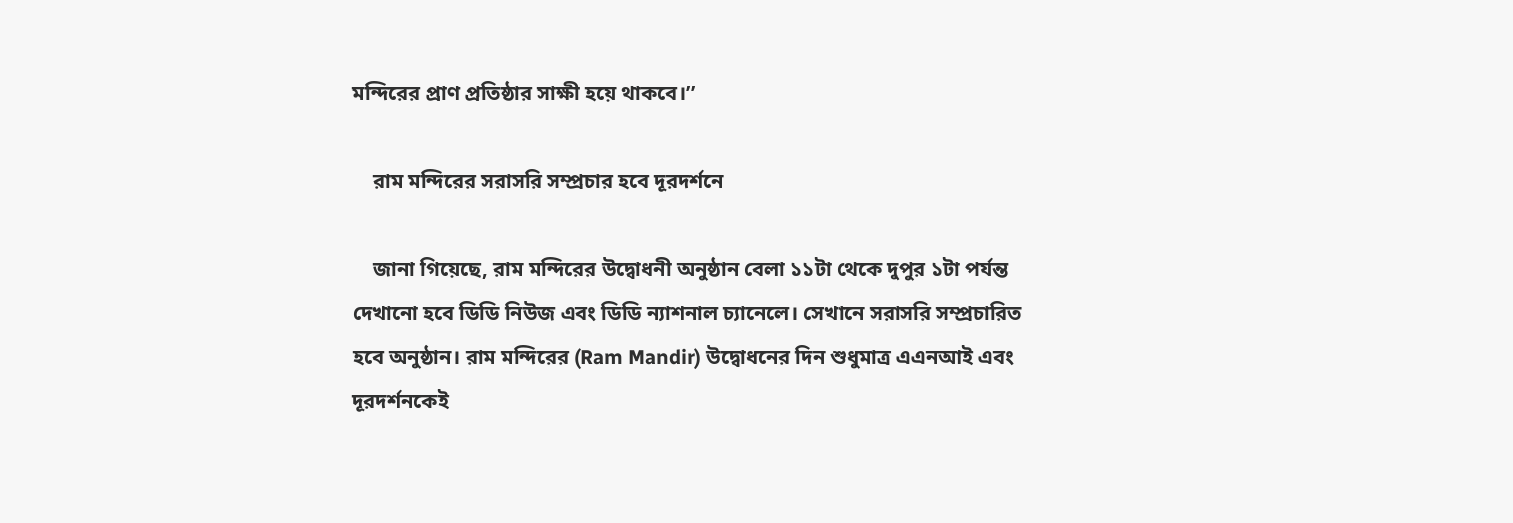মন্দিরের প্রাণ প্রতিষ্ঠার সাক্ষী হয়ে থাকবে।’’

    রাম মন্দিরের সরাসরি সম্প্রচার হবে দূরদর্শনে

    জানা গিয়েছে, রাম মন্দিরের উদ্বোধনী অনুষ্ঠান বেলা ১১টা থেকে দুপুর ১টা পর্যন্ত দেখানো হবে ডিডি নিউজ এবং ডিডি ন্যাশনাল চ্যানেলে। সেখানে সরাসরি সম্প্রচারিত হবে অনুষ্ঠান। রাম মন্দিরের (Ram Mandir) উদ্বোধনের দিন শুধুমাত্র এএনআই এবং দূরদর্শনকেই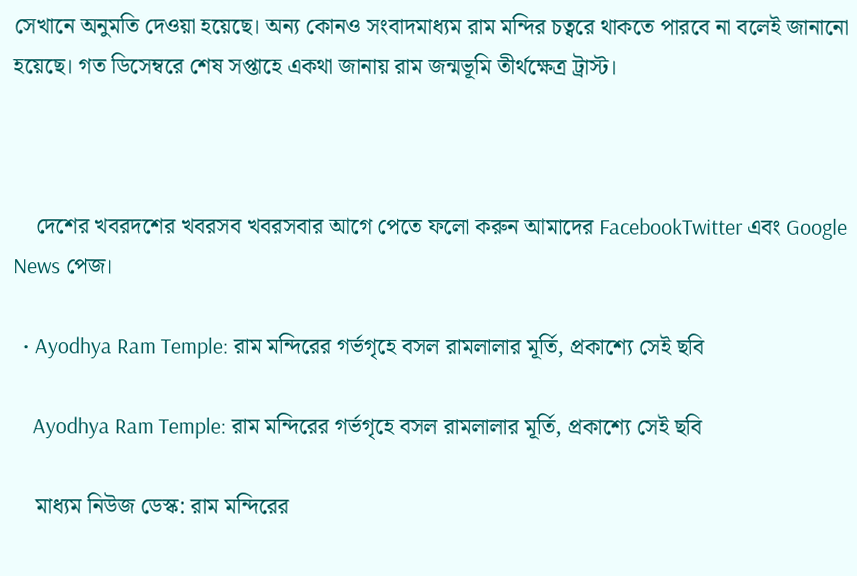সেখানে অনুমতি দেওয়া হয়েছে। অন্য কোনও সংবাদমাধ্যম রাম মন্দির চত্বরে থাকতে পারবে না বলেই জানানো হয়েছে। গত ডিসেম্বরে শেষ সপ্তাহে একথা জানায় রাম জন্মভূমি তীর্থক্ষেত্র ট্রাস্ট।



    দেশের খবরদশের খবরসব খবরসবার আগে পেতে ফলো করুন আমাদের FacebookTwitter এবং Google News পেজ।

  • Ayodhya Ram Temple: রাম মন্দিরের গর্ভগৃহে বসল রামলালার মূর্তি, প্রকাশ্যে সেই ছবি

    Ayodhya Ram Temple: রাম মন্দিরের গর্ভগৃহে বসল রামলালার মূর্তি, প্রকাশ্যে সেই ছবি

    মাধ্যম নিউজ ডেস্ক: রাম মন্দিরের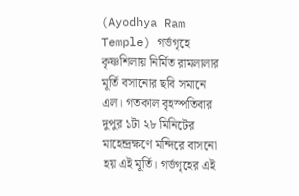(Ayodhya Ram Temple) গর্ভগৃহে কৃষ্ণশিলায় নির্মিত রামলালার মূর্তি বসানোর ছবি সমানে এল। গতকাল বৃহস্পতিবার দুপুর ১টা ২৮ মিনিটের মাহেন্দ্রক্ষণে মন্দিরে বাসনো হয় এই মূর্তি। গর্ভগৃহের এই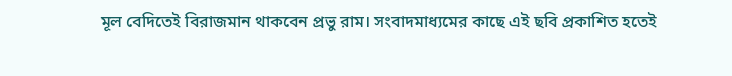মূল বেদিতেই বিরাজমান থাকবেন প্রভু রাম। সংবাদমাধ্যমের কাছে এই ছবি প্রকাশিত হতেই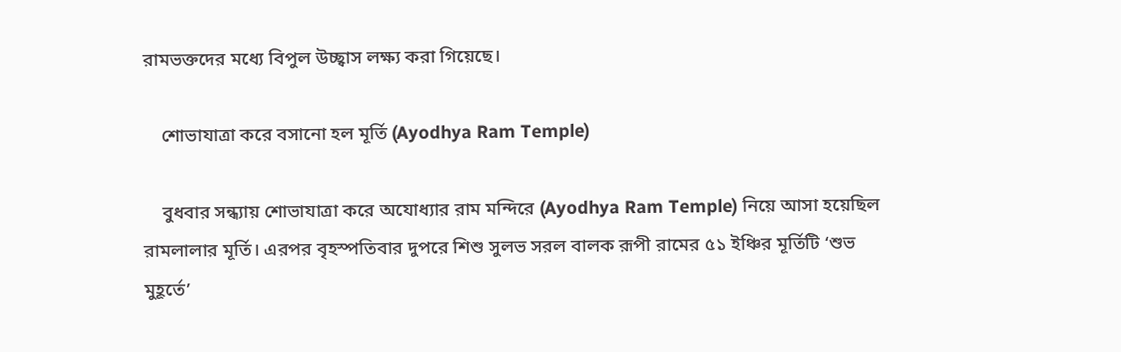রামভক্তদের মধ্যে বিপুল উচ্ছ্বাস লক্ষ্য করা গিয়েছে।

    শোভাযাত্রা করে বসানো হল মূর্তি (Ayodhya Ram Temple)

    বুধবার সন্ধ্যায় শোভাযাত্রা করে অযোধ্যার রাম মন্দিরে (Ayodhya Ram Temple) নিয়ে আসা হয়েছিল রামলালার মূর্তি। এরপর বৃহস্পতিবার দুপরে শিশু সুলভ সরল বালক রূপী রামের ৫১ ইঞ্চির মূর্তিটি ‘শুভ মুহূর্তে’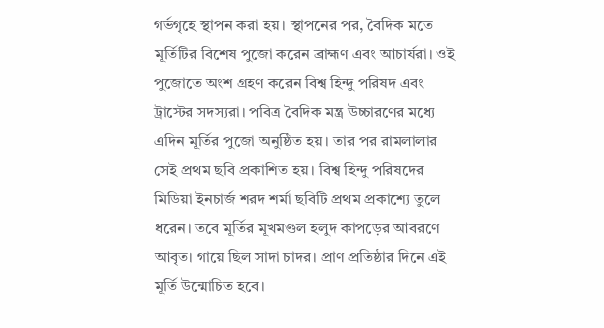গর্ভগৃহে স্থাপন করা হয়। স্থাপনের পর, বৈদিক মতে মূর্তিটির বিশেষ পুজো করেন ব্রাহ্মণ এবং আচার্যরা। ওই পুজোতে অংশ গ্রহণ করেন বিশ্ব হিন্দু পরিষদ এবং ট্রাস্টের সদস্যরা। পবিত্র বৈদিক মন্ত্র উচ্চারণের মধ্যে এদিন মূর্তির পুজো অনুষ্ঠিত হয়। তার পর রামলালার সেই প্রথম ছবি প্রকাশিত হয়। বিশ্ব হিন্দু পরিষদের মিডিয়া ইনচার্জ শরদ শর্মা ছবিটি প্রথম প্রকাশ্যে তুলে ধরেন। তবে মূর্তির মূখমণ্ডল হলুদ কাপড়ের আবরণে আবৃত। গায়ে ছিল সাদা চাদর। প্রাণ প্রতিষ্ঠার দিনে এই মূর্তি উন্মোচিত হবে।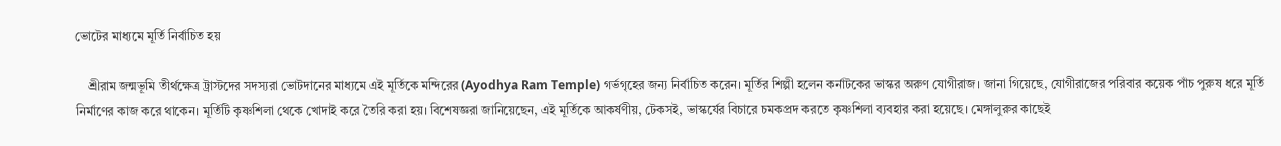ভোটের মাধ্যমে মূর্তি নির্বাচিত হয়

    শ্রীরাম জন্মভূমি তীর্থক্ষেত্র ট্রাস্টদের সদস্যরা ভোটদানের মাধ্যমে এই মূর্তিকে মন্দিরের (Ayodhya Ram Temple) গর্ভগৃহের জন্য নির্বাচিত করেন। মূর্তির শিল্পী হলেন কর্নাটকের ভাস্কর অরুণ যোগীরাজ। জানা গিয়েছে, যোগীরাজের পরিবার কয়েক পাঁচ পুরুষ ধরে মূর্তি নির্মাণের কাজ করে থাকেন। মূর্তিটি কৃষ্ণশিলা থেকে খোদাই করে তৈরি করা হয়। বিশেষজ্ঞরা জানিয়েছেন, এই মূর্তিকে আকর্ষণীয়, টেকসই, ভাস্কর্যের বিচারে চমকপ্রদ করতে কৃষ্ণশিলা ব্যবহার করা হয়েছে। মেঙ্গালুরুর কাছেই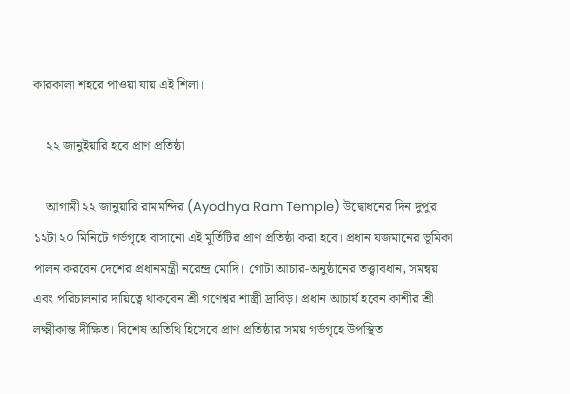কারকালা শহরে পাওয়া যায় এই শিলা।

    ২২ জানুইয়ারি হবে প্রাণ প্রতিষ্ঠা

    আগামী ২২ জানুয়ারি রামমন্দির (Ayodhya Ram Temple) উদ্বোধনের দিন দুপুর ১২টা ২০ মিনিটে গর্ভগৃহে বাসানো এই মূর্তিটির প্রাণ প্রতিষ্ঠা করা হবে। প্রধান যজমানের ভূমিকা পালন করবেন দেশের প্রধানমন্ত্রী নরেন্দ্র মোদি। গোটা আচার-অনুষ্ঠানের তত্ত্বাবধান, সমন্বয় এবং পরিচালনার দায়িত্বে থাকবেন শ্রী গণেশ্বর শাস্ত্রী দ্রাবিড়। প্রধান আচার্য হবেন কাশীর শ্রী লক্ষ্মীকান্ত দীক্ষিত। বিশেষ অতিথি হিসেবে প্রাণ প্রতিষ্ঠার সময় গর্ভগৃহে উপস্থিত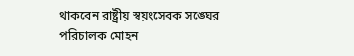থাকবেন রাষ্ট্রীয় স্বয়ংসেবক সঙ্ঘের পরিচালক মোহন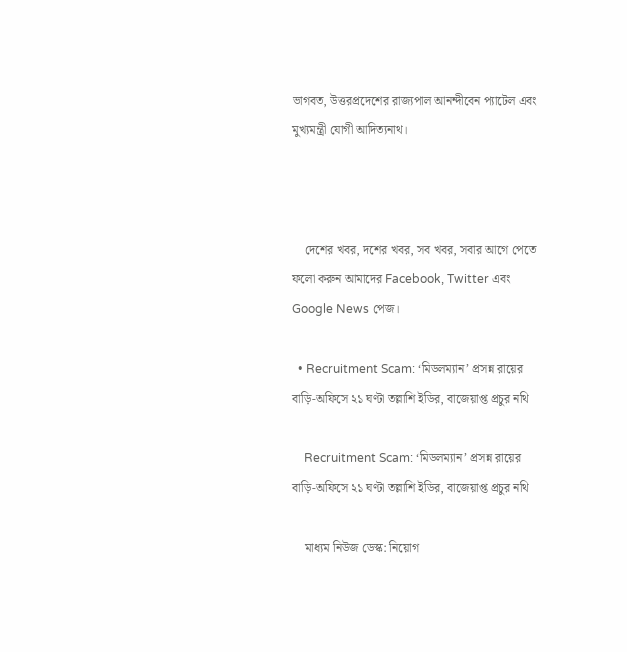ভাগবত, উত্তরপ্রদেশের রাজ্যপাল আনন্দীবেন প্যাটেল এবং মুখ্যমন্ত্রী যোগী আদিত্যনাথ।



    দেশের খবর, দশের খবর, সব খবর, সবার আগে পেতে ফলো করুন আমাদের Facebook, Twitter এবং Google News পেজ।

  • Recruitment Scam: ‘মিডলম্যান’ প্রসন্ন রায়ের বাড়ি-অফিসে ২১ ঘণ্টা তল্লাশি ইডির, বাজেয়াপ্ত প্রচুর নথি

    Recruitment Scam: ‘মিডলম্যান’ প্রসন্ন রায়ের বাড়ি-অফিসে ২১ ঘণ্টা তল্লাশি ইডির, বাজেয়াপ্ত প্রচুর নথি

    মাধ্যম নিউজ ডেস্ক: নিয়োগ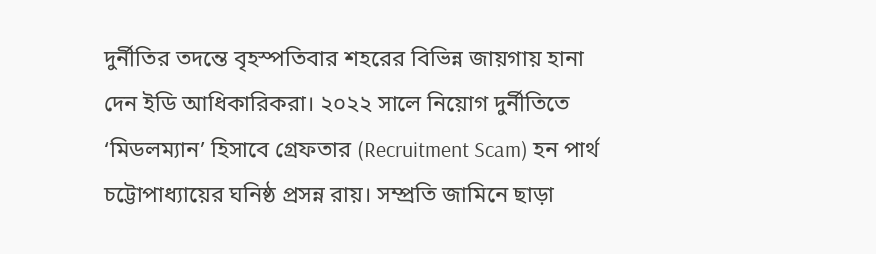দুর্নীতির তদন্তে বৃহস্পতিবার শহরের বিভিন্ন জায়গায় হানা দেন ইডি আধিকারিকরা। ২০২২ সালে নিয়োগ দুর্নীতিতে ‘মিডলম্যান’ হিসাবে গ্রেফতার (Recruitment Scam) হন পার্থ চট্টোপাধ্যায়ের ঘনিষ্ঠ প্রসন্ন রায়। সম্প্রতি জামিনে ছাড়া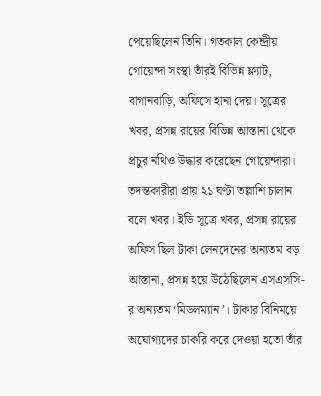পেয়েছিলেন তিনি। গতকাল কেন্দ্রীয় গোয়েন্দা সংস্থা তাঁরই বিভিন্ন ফ্ল্যাট, বাগানবাড়ি, অফিসে হানা দেয়। সূত্রের খবর, প্রসন্ন রায়ের বিভিন্ন আস্তানা থেকে প্রচুর নথিও উদ্ধার করেছেন গোয়েন্দারা। তদন্তকারীরা প্রায় ২১ ঘণ্টা তল্লাশি চালান বলে খবর। ইডি সূত্রে খবর, প্রসন্ন রায়ের অফিস ছিল টাকা লেনদেনের অন্যতম বড় আস্তানা, প্রসন্ন হয়ে উঠেছিলেন এসএসসি-র অন্যতম ‘মিডলম্যান’। টাকার বিনিময়ে অযোগ্যদের চাকরি করে দেওয়া হতো তাঁর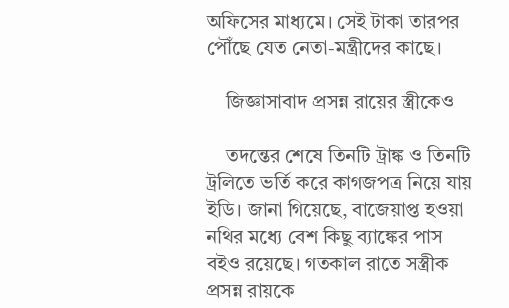অফিসের মাধ্যমে। সেই টাকা তারপর পৌঁছে যেত নেতা-মন্ত্রীদের কাছে।

    জিজ্ঞাসাবাদ প্রসন্ন রায়ের স্ত্রীকেও

    তদন্তের শেষে তিনটি ট্রাঙ্ক ও তিনটি ট্রলিতে ভর্তি করে কাগজপত্র নিয়ে যায় ইডি। জানা গিয়েছে, বাজেয়াপ্ত হওয়া নথির মধ্যে বেশ কিছু ব্যাঙ্কের পাস বইও রয়েছে। গতকাল রাতে সস্ত্রীক প্রসন্ন রায়কে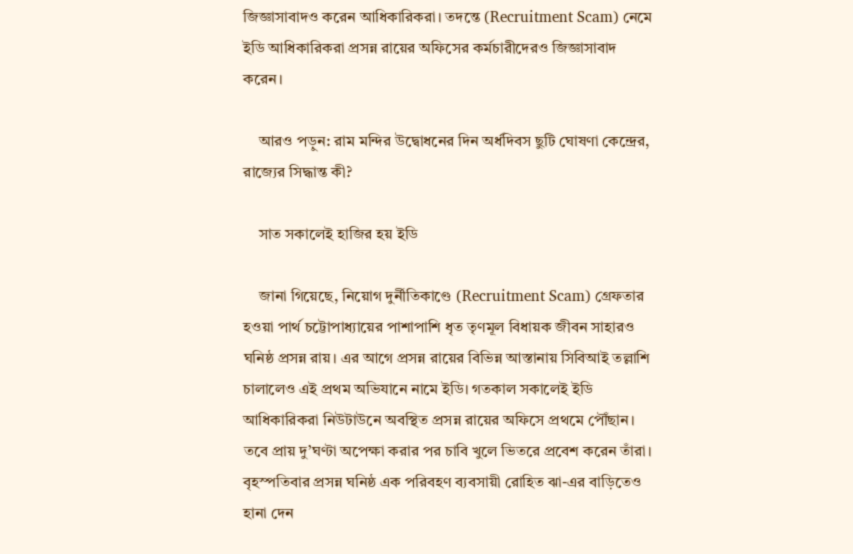জিজ্ঞাসাবাদও করেন আধিকারিকরা। তদন্তে (Recruitment Scam) নেমে ইডি আধিকারিকরা প্রসন্ন রায়ের অফিসের কর্মচারীদেরও জিজ্ঞাসাবাদ করেন।

    আরও পড়ুন: রাম মন্দির উদ্বোধনের দিন অর্ধদিবস ছুটি ঘোষণা কেন্দ্রের, রাজ্যের সিদ্ধান্ত কী?

    সাত সকালেই হাজির হয় ইডি

    জানা গিয়েছে, নিয়োগ দুর্নীতিকাণ্ডে (Recruitment Scam) গ্রেফতার হওয়া পার্থ চট্টোপাধ্যায়ের পাশাপাশি ধৃত তৃণমূল বিধায়ক জীবন সাহারও ঘনিষ্ঠ প্রসন্ন রায়। এর আগে প্রসন্ন রায়ের বিভিন্ন আস্তানায় সিবিআই তল্লাশি চালালেও এই প্রথম অভিযানে নামে ইডি। গতকাল সকালেই ইডি আধিকারিকরা নিউটাউনে অবস্থিত প্রসন্ন রায়ের অফিসে প্রথমে পৌঁছান। তবে প্রায় দু’ঘণ্টা অপেক্ষা করার পর চাবি খুলে ভিতরে প্রবেশ করেন তাঁরা। বৃহস্পতিবার প্রসন্ন ঘনিষ্ঠ এক পরিবহণ ব্যবসায়ী রোহিত ঝা-এর বাড়িতেও হানা দেন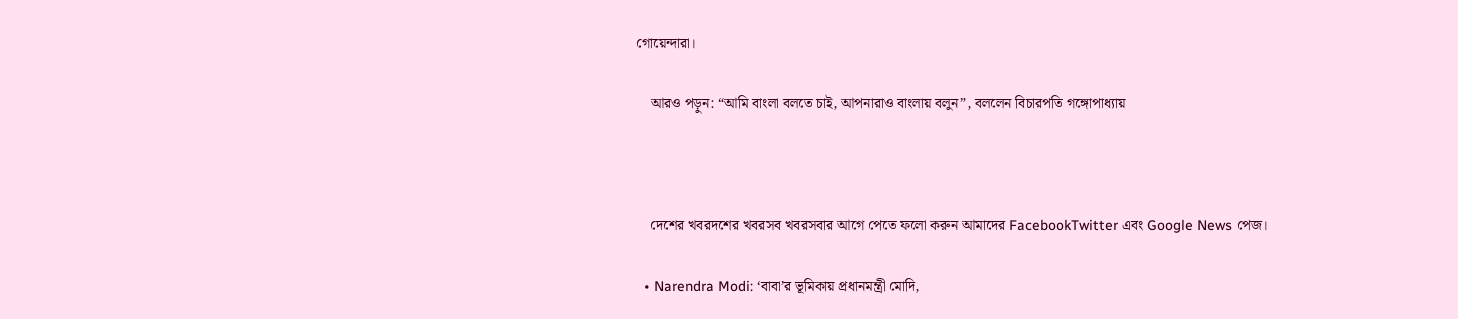গোয়েন্দারা।

    আরও পড়ুন: “আমি বাংলা বলতে চাই, আপনারাও বাংলায় বলুন”, বললেন বিচারপতি গঙ্গোপাধ্যায়



    দেশের খবরদশের খবরসব খবরসবার আগে পেতে ফলো করুন আমাদের FacebookTwitter এবং Google News পেজ।

  • Narendra Modi: ‘বাবা’র ভূমিকায় প্রধানমন্ত্রী মোদি,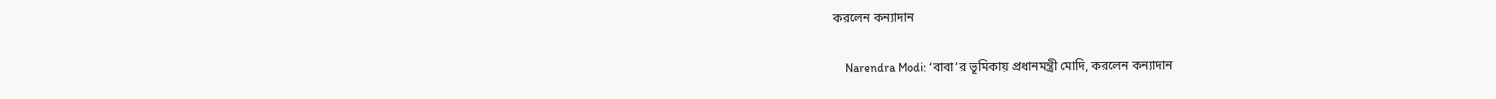করলেন কন্যাদান

    Narendra Modi: ‘বাবা’র ভূমিকায় প্রধানমন্ত্রী মোদি, করলেন কন্যাদান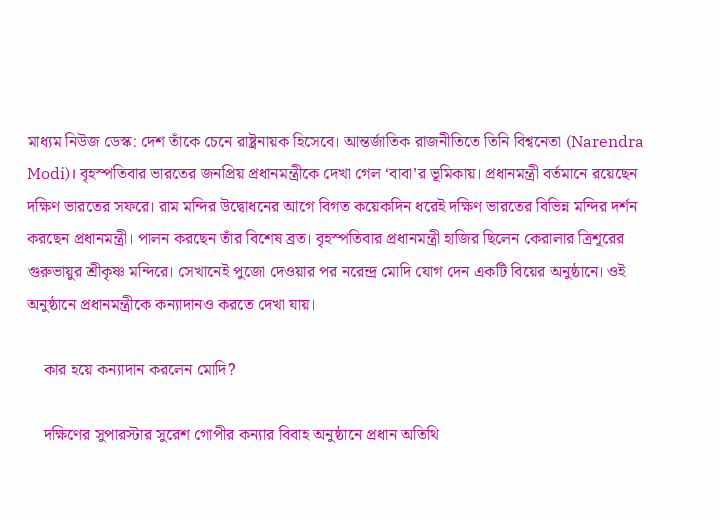মাধ্যম নিউজ ডেস্ক: দেশ তাঁকে চেনে রাষ্ট্রনায়ক হিসেবে। আন্তর্জাতিক রাজনীতিতে তিনি বিশ্বনেতা (Narendra Modi)। বৃহস্পতিবার ভারতের জনপ্রিয় প্রধানমন্ত্রীকে দেখা গেল ‘বাবা’র ভূমিকায়। প্রধানমন্ত্রী বর্তমানে রয়েছেন দক্ষিণ ভারতের সফরে। রাম মন্দির উদ্বোধনের আগে বিগত কয়েকদিন ধরেই দক্ষিণ ভারতের বিভিন্ন মন্দির দর্শন করছেন প্রধানমন্ত্রী। পালন করছেন তাঁর বিশেষ ব্রত। বৃহস্পতিবার প্রধানমন্ত্রী হাজির ছিলেন কেরালার ত্রিশূরের গুরুভায়ুর শ্রীকৃষ্ণ মন্দিরে। সেখানেই পুজো দেওয়ার পর নরেন্দ্র মোদি যোগ দেন একটি বিয়ের অনুষ্ঠানে। ওই অনুষ্ঠানে প্রধানমন্ত্রীকে কন্যাদানও করতে দেখা যায়।

    কার হয়ে কন্যাদান করলেন মোদি?

    দক্ষিণের সুপারস্টার সুরেশ গোপীর কন্যার বিবাহ অনুষ্ঠানে প্রধান অতিথি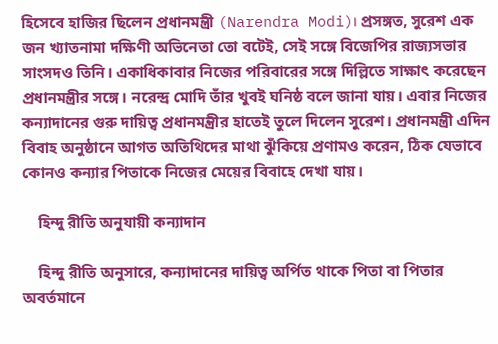হিসেবে হাজির ছিলেন প্রধানমন্ত্রী (Narendra Modi)। প্রসঙ্গত, সুরেশ এক জন খ্যাতনামা দক্ষিণী অভিনেতা তো বটেই, সেই সঙ্গে বিজেপির রাজ্যসভার সাংসদও তিনি। একাধিকাবার নিজের পরিবারের সঙ্গে দিল্লিতে সাক্ষাৎ করেছেন প্রধানমন্ত্রীর সঙ্গে। নরেন্দ্র মোদি তাঁর খুবই ঘনিষ্ঠ বলে জানা যায়। এবার নিজের কন্যাদানের গুরু দায়িত্ব প্রধানমন্ত্রীর হাতেই তুলে দিলেন সুরেশ। প্রধানমন্ত্রী এদিন বিবাহ অনুষ্ঠানে আগত অতিথিদের মাথা ঝুঁকিয়ে প্রণামও করেন, ঠিক যেভাবে কোনও কন্যার পিতাকে নিজের মেয়ের বিবাহে দেখা যায়।

    হিন্দু রীতি অনুযায়ী কন্যাদান

    হিন্দু রীতি অনুসারে, কন্যাদানের দায়িত্ব অর্পিত থাকে পিতা বা পিতার অবর্তমানে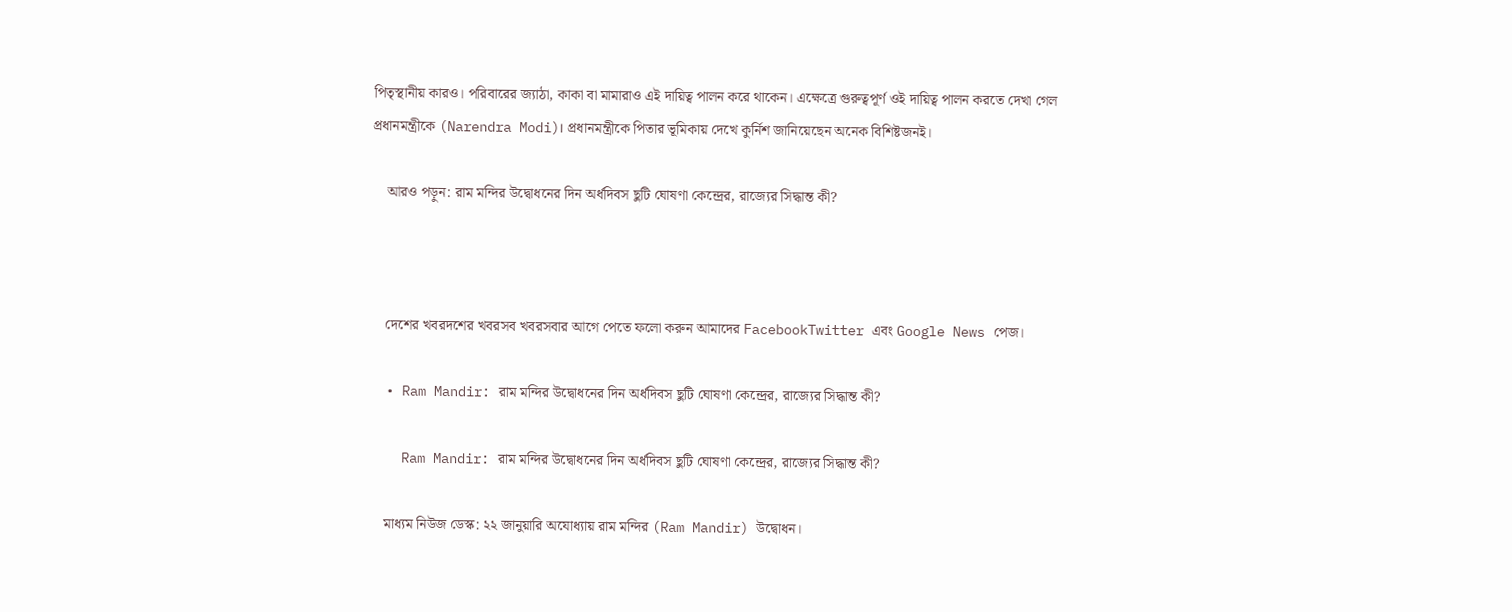পিতৃস্থানীয় কারও। পরিবারের জ্যাঠা, কাকা বা মামারাও এই দায়িত্ব পালন করে থাকেন। এক্ষেত্রে গুরুত্বপূর্ণ ওই দায়িত্ব পালন করতে দেখা গেল প্রধানমন্ত্রীকে (Narendra Modi)। প্রধানমন্ত্রীকে পিতার ভূমিকায় দেখে কুর্নিশ জানিয়েছেন অনেক বিশিষ্টজনই।

    আরও পড়ুন: রাম মন্দির উদ্বোধনের দিন অর্ধদিবস ছুটি ঘোষণা কেন্দ্রের, রাজ্যের সিদ্ধান্ত কী?



    দেশের খবরদশের খবরসব খবরসবার আগে পেতে ফলো করুন আমাদের FacebookTwitter এবং Google News পেজ।

  • Ram Mandir: রাম মন্দির উদ্বোধনের দিন অর্ধদিবস ছুটি ঘোষণা কেন্দ্রের, রাজ্যের সিদ্ধান্ত কী?

    Ram Mandir: রাম মন্দির উদ্বোধনের দিন অর্ধদিবস ছুটি ঘোষণা কেন্দ্রের, রাজ্যের সিদ্ধান্ত কী?

    মাধ্যম নিউজ ডেস্ক: ২২ জানুয়ারি অযোধ্যায় রাম মন্দির (Ram Mandir) উদ্বোধন।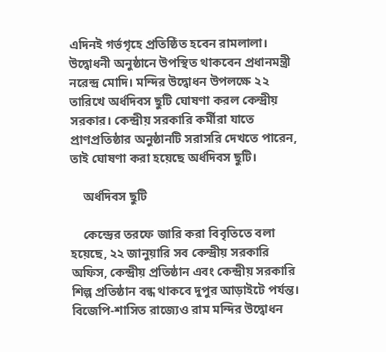এদিনই গর্ভগৃহে প্রতিষ্ঠিত হবেন রামলালা। উদ্বোধনী অনুষ্ঠানে উপস্থিত থাকবেন প্রধানমন্ত্রী নরেন্দ্র মোদি। মন্দির উদ্বোধন উপলক্ষে ২২ তারিখে অর্ধদিবস ছুটি ঘোষণা করল কেন্দ্রীয় সরকার। কেন্দ্রীয় সরকারি কর্মীরা যাতে প্রাণপ্রতিষ্ঠার অনুষ্ঠানটি সরাসরি দেখতে পারেন, তাই ঘোষণা করা হয়েছে অর্ধদিবস ছুটি।

    অর্ধদিবস ছুটি

    কেন্দ্রের তরফে জারি করা বিবৃতিতে বলা হয়েছে, ২২ জানুয়ারি সব কেন্দ্রীয় সরকারি অফিস, কেন্দ্রীয় প্রতিষ্ঠান এবং কেন্দ্রীয় সরকারি শিল্প প্রতিষ্ঠান বন্ধ থাকবে দুপুর আড়াইটে পর্যন্ত। বিজেপি-শাসিত রাজ্যেও রাম মন্দির উদ্বোধন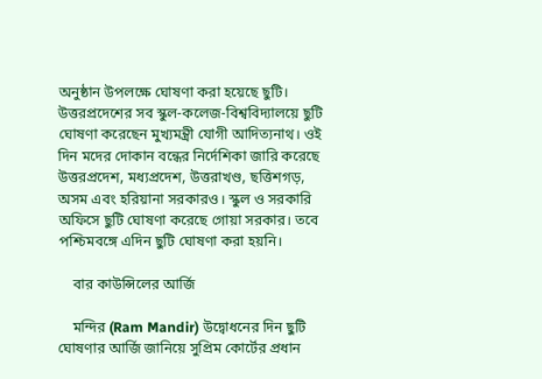অনুষ্ঠান উপলক্ষে ঘোষণা করা হয়েছে ছুটি। উত্তরপ্রদেশের সব স্কুল-কলেজ-বিশ্ববিদ্যালয়ে ছুটি ঘোষণা করেছেন মুখ্যমন্ত্রী যোগী আদিত্যনাথ। ওই দিন মদের দোকান বন্ধের নির্দেশিকা জারি করেছে উত্তরপ্রদেশ, মধ্যপ্রদেশ, উত্তরাখণ্ড, ছত্তিশগড়, অসম এবং হরিয়ানা সরকারও। স্কুল ও সরকারি অফিসে ছুটি ঘোষণা করেছে গোয়া সরকার। তবে পশ্চিমবঙ্গে এদিন ছুটি ঘোষণা করা হয়নি।

    বার কাউন্সিলের আর্জি

    মন্দির (Ram Mandir) উদ্বোধনের দিন ছুটি ঘোষণার আর্জি জানিয়ে সুপ্রিম কোর্টের প্রধান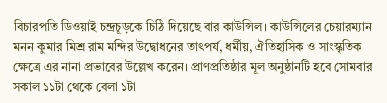বিচারপতি ডিওয়াই চন্দ্রচূড়কে চিঠি দিয়েছে বার কাউন্সিল। কাউন্সিলের চেয়ারম্যান মনন কুমার মিশ্র রাম মন্দির উদ্বোধনের তাৎপর্য, ধর্মীয়, ঐতিহাসিক ও সাংস্কৃতিক ক্ষেত্রে এর নানা প্রভাবের উল্লেখ করেন। প্রাণপ্রতিষ্ঠার মূল অনুষ্ঠানটি হবে সোমবার সকাল ১১টা থেকে বেলা ১টা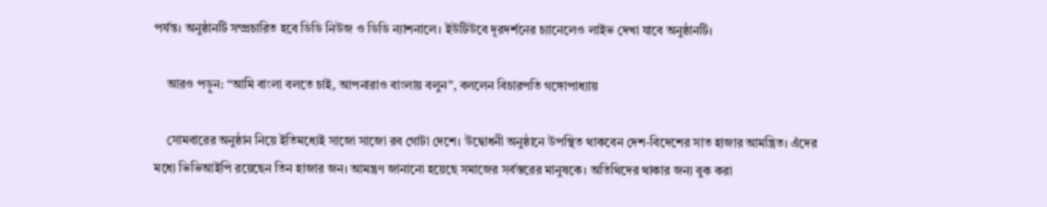পর্যন্ত। অনুষ্ঠানটি সম্প্রচারিত হবে ডিডি নিউজ ও ডিডি ন্যাশনালে। ইউটিউবে দূরদর্শনের চ্যানেলেও লাইভ দেখা যাবে অনুষ্ঠানটি।

    আরও পড়ুন: “আমি বাংলা বলতে চাই, আপনারাও বাংলায় বলুন”, বললেন বিচারপতি গঙ্গোপাধ্যায়

    সোমবারের অনুষ্ঠান নিয়ে ইতিমধ্যেই সাজো সাজো রব গোটা দেশে। উদ্বোধনী অনুষ্ঠানে উপস্থিত থাকবেন দেশ-বিদেশের সাত হাজার আমন্ত্রিত। এঁদের মধ্যে ভিভিআইপি রয়েছেন তিন হাজার জন। আমন্ত্রণ জানানো হয়েছে সমাজের সর্বস্তরের মানুষকে। অতিথিদের থাকার জন্য বুক করা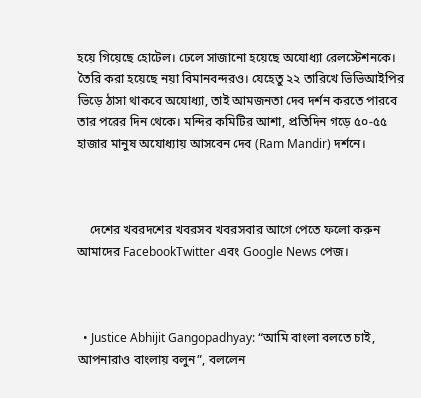হয়ে গিয়েছে হোটেল। ঢেলে সাজানো হয়েছে অযোধ্যা রেলস্টেশনকে। তৈরি করা হয়েছে নয়া বিমানবন্দরও। যেহেতু ২২ তারিখে ভিভিআইপির ভিড়ে ঠাসা থাকবে অযোধ্যা, তাই আমজনতা দেব দর্শন করতে পারবে তার পরের দিন থেকে। মন্দির কমিটির আশা, প্রতিদিন গড়ে ৫০-৫৫ হাজার মানুষ অযোধ্যায় আসবেন দেব (Ram Mandir) দর্শনে।



    দেশের খবরদশের খবরসব খবরসবার আগে পেতে ফলো করুন আমাদের FacebookTwitter এবং Google News পেজ।



  • Justice Abhijit Gangopadhyay: “আমি বাংলা বলতে চাই, আপনারাও বাংলায় বলুন”, বললেন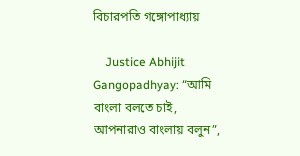বিচারপতি গঙ্গোপাধ্যায়

    Justice Abhijit Gangopadhyay: “আমি বাংলা বলতে চাই, আপনারাও বাংলায় বলুন”,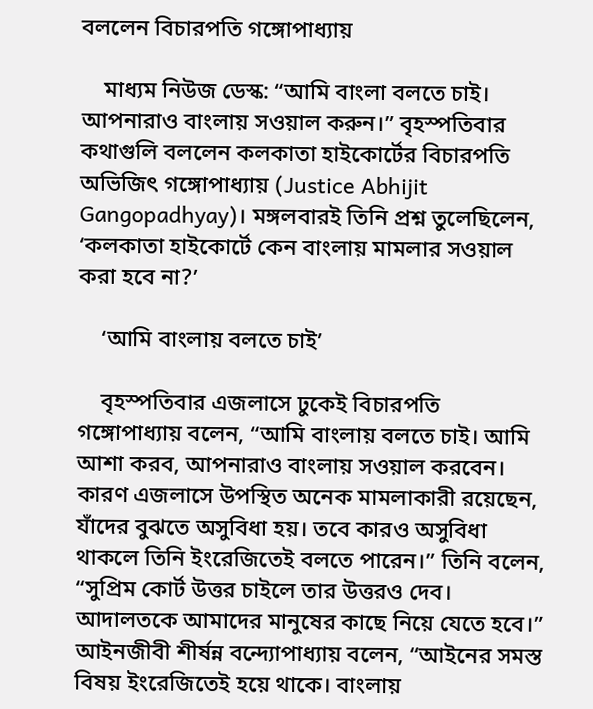বললেন বিচারপতি গঙ্গোপাধ্যায়

    মাধ্যম নিউজ ডেস্ক: “আমি বাংলা বলতে চাই। আপনারাও বাংলায় সওয়াল করুন।” বৃহস্পতিবার কথাগুলি বললেন কলকাতা হাইকোর্টের বিচারপতি অভিজিৎ গঙ্গোপাধ্যায় (Justice Abhijit Gangopadhyay)। মঙ্গলবারই তিনি প্রশ্ন তুলেছিলেন, ‘কলকাতা হাইকোর্টে কেন বাংলায় মামলার সওয়াল করা হবে না?’

    ‘আমি বাংলায় বলতে চাই’

    বৃহস্পতিবার এজলাসে ঢুকেই বিচারপতি গঙ্গোপাধ্যায় বলেন, “আমি বাংলায় বলতে চাই। আমি আশা করব, আপনারাও বাংলায় সওয়াল করবেন। কারণ এজলাসে উপস্থিত অনেক মামলাকারী রয়েছেন, যাঁদের বুঝতে অসুবিধা হয়। তবে কারও অসুবিধা থাকলে তিনি ইংরেজিতেই বলতে পারেন।” তিনি বলেন, “সুপ্রিম কোর্ট উত্তর চাইলে তার উত্তরও দেব। আদালতকে আমাদের মানুষের কাছে নিয়ে যেতে হবে।” আইনজীবী শীর্ষন্ন বন্দ্যোপাধ্যায় বলেন, “আইনের সমস্ত বিষয় ইংরেজিতেই হয়ে থাকে। বাংলায়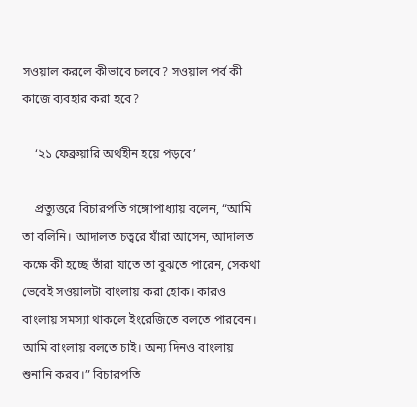সওয়াল করলে কীভাবে চলবে? সওয়াল পর্ব কী কাজে ব্যবহার করা হবে?

    ‘২১ ফেব্রুয়ারি অর্থহীন হয়ে পড়বে’

    প্রত্যুত্তরে বিচারপতি গঙ্গোপাধ্যায় বলেন, “আমি তা বলিনি। আদালত চত্বরে যাঁরা আসেন, আদালত কক্ষে কী হচ্ছে তাঁরা যাতে তা বুঝতে পারেন, সেকথা ভেবেই সওয়ালটা বাংলায় করা হোক। কারও বাংলায় সমস্যা থাকলে ইংরেজিতে বলতে পারবেন। আমি বাংলায় বলতে চাই। অন্য দিনও বাংলায় শুনানি করব।” বিচারপতি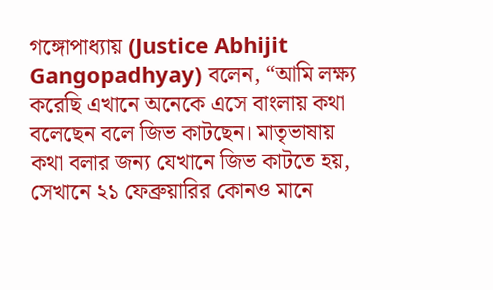গঙ্গোপাধ্যায় (Justice Abhijit Gangopadhyay) বলেন, “আমি লক্ষ্য করেছি এখানে অনেকে এসে বাংলায় কথা বলেছেন বলে জিভ কাটছেন। মাতৃভাষায় কথা বলার জন্য যেখানে জিভ কাটতে হয়, সেখানে ২১ ফেব্রুয়ারির কোনও মানে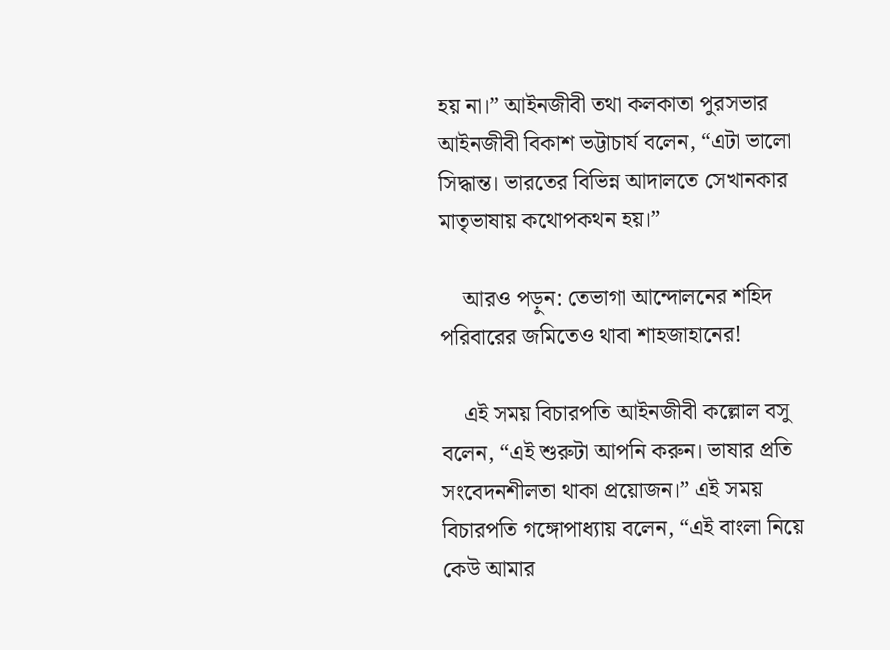হয় না।” আইনজীবী তথা কলকাতা পুরসভার আইনজীবী বিকাশ ভট্টাচার্য বলেন, “এটা ভালো সিদ্ধান্ত। ভারতের বিভিন্ন আদালতে সেখানকার মাতৃভাষায় কথোপকথন হয়।”

    আরও পড়ুন: তেভাগা আন্দোলনের শহিদ পরিবারের জমিতেও থাবা শাহজাহানের!

    এই সময় বিচারপতি আইনজীবী কল্লোল বসু বলেন, “এই শুরুটা আপনি করুন। ভাষার প্রতি সংবেদনশীলতা থাকা প্রয়োজন।” এই সময় বিচারপতি গঙ্গোপাধ্যায় বলেন, “এই বাংলা নিয়ে কেউ আমার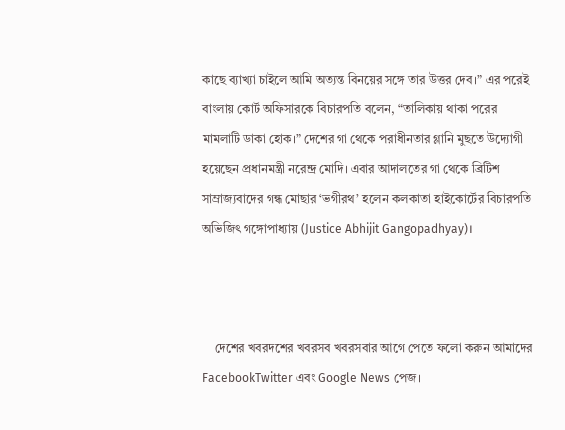কাছে ব্যাখ্যা চাইলে আমি অত্যন্ত বিনয়ের সঙ্গে তার উত্তর দেব।” এর পরেই বাংলায় কোর্ট অফিসারকে বিচারপতি বলেন, “তালিকায় থাকা পরের মামলাটি ডাকা হোক।” দেশের গা থেকে পরাধীনতার গ্লানি মুছতে উদ্যোগী হয়েছেন প্রধানমন্ত্রী নরেন্দ্র মোদি। এবার আদালতের গা থেকে ব্রিটিশ সাম্রাজ্যবাদের গন্ধ মোছার ‘ভগীরথ’ হলেন কলকাতা হাইকোর্টের বিচারপতি অভিজিৎ গঙ্গোপাধ্যায় (Justice Abhijit Gangopadhyay)।



    দেশের খবরদশের খবরসব খবরসবার আগে পেতে ফলো করুন আমাদের FacebookTwitter এবং Google News পেজ।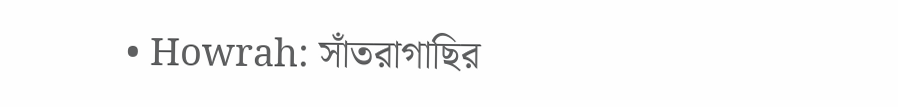• Howrah: সাঁতরাগাছির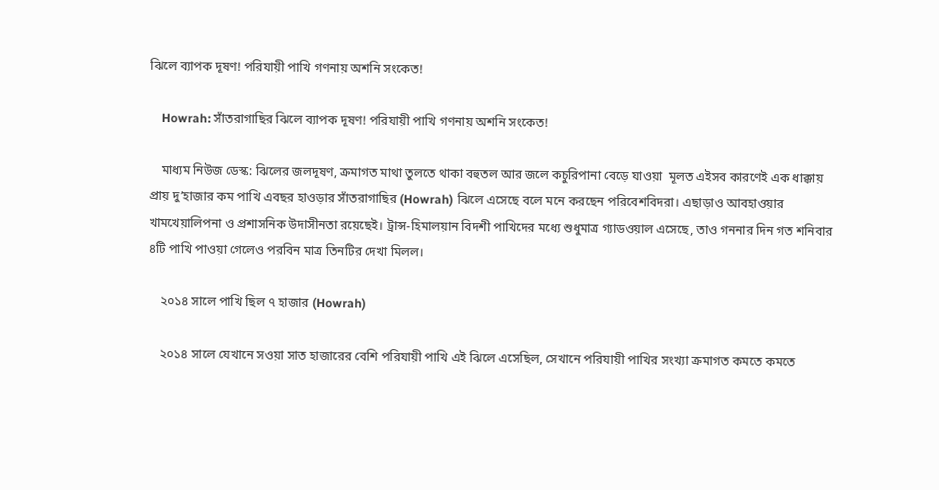ঝিলে ব্যাপক দূষণ! পরিযায়ী পাখি গণনায় অশনি সংকেত!

    Howrah: সাঁতরাগাছির ঝিলে ব্যাপক দূষণ! পরিযায়ী পাখি গণনায় অশনি সংকেত!

    মাধ্যম নিউজ ডেস্ক: ঝিলের জলদূষণ, ক্রমাগত মাথা তুলতে থাকা বহুতল আর জলে কচুরিপানা বেড়ে যাওয়া  মূলত এইসব কারণেই এক ধাক্কায় প্রায় দু’হাজার কম পাখি এবছর হাওড়ার সাঁতরাগাছির (Howrah) ঝিলে এসেছে বলে মনে করছেন পরিবেশবিদরা। এছাড়াও আবহাওয়ার খামখেয়ালিপনা ও প্রশাসনিক উদাসীনতা রয়েছেই। ট্রান্স-হিমালয়ান বিদশী পাখিদের মধ্যে শুধুমাত্র গ্যাডওয়াল এসেছে, তাও গননার দিন গত শনিবার ৪টি পাখি পাওয়া গেলেও পরবিন মাত্র তিনটির দেখা মিলল।

    ২০১৪ সালে পাখি ছিল ৭ হাজার (Howrah)

    ২০১৪ সালে যেখানে সওয়া সাত হাজারের বেশি পরিযায়ী পাখি এই ঝিলে এসেছিল, সেখানে পরিযায়ী পাখির সংখ্যা ক্রমাগত কমতে কমতে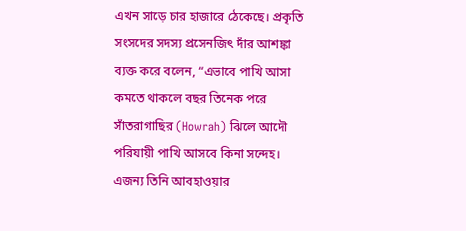এখন সাড়ে চার হাজারে ঠেকেছে। প্রকৃতি সংসদের সদস্য প্রসেনজিৎ দাঁর আশঙ্কা ব্যক্ত করে বলেন, “এভাবে পাখি আসা কমতে থাকলে বছর তিনেক পরে সাঁতরাগাছির (Howrah) ঝিলে আদৌ পরিযায়ী পাখি আসবে কিনা সন্দেহ। এজন্য তিনি আবহাওয়ার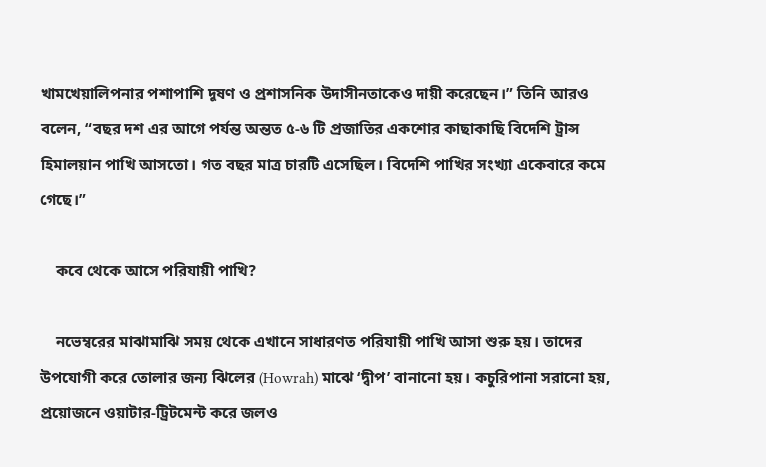খামখেয়ালিপনার পশাপাশি দূষণ ও প্রশাসনিক উদাসীনতাকেও দায়ী করেছেন।” তিনি আরও বলেন, “বছর দশ এর আগে পর্যন্ত অন্তত ৫-৬ টি প্রজাতির একশোর কাছাকাছি বিদেশি ট্রান্স হিমালয়ান পাখি আসতো। গত বছর মাত্র চারটি এসেছিল। বিদেশি পাখির সংখ্যা একেবারে কমে গেছে।”

    কবে থেকে আসে পরিযায়ী পাখি?

    নভেম্বরের মাঝামাঝি সময় থেকে এখানে সাধারণত পরিযায়ী পাখি আসা শুরু হয়। তাদের উপযোগী করে তোলার জন্য ঝিলের (Howrah) মাঝে ‘দ্বীপ’ বানানো হয়। কচুরিপানা সরানো হয়, প্রয়োজনে ওয়াটার-ট্রিটমেন্ট করে জলও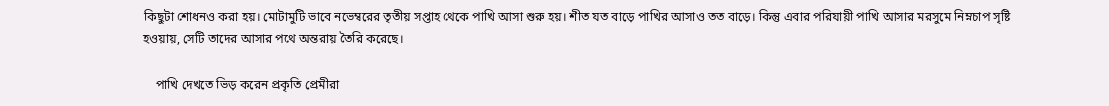কিছুটা শোধনও করা হয়। মোটামুটি ভাবে নভেম্বরের তৃতীয় সপ্তাহ থেকে পাখি আসা শুরু হয়। শীত যত বাড়ে পাখির আসাও তত বাড়ে। কিন্তু এবার পরিযায়ী পাখি আসার মরসুমে নিম্নচাপ সৃষ্টি হওয়ায়, সেটি তাদের আসার পথে অন্তরায় তৈরি করেছে।

    পাখি দেখতে ভিড় করেন প্রকৃতি প্রেমীরা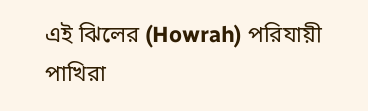এই ঝিলের (Howrah) পরিযায়ী পাখিরা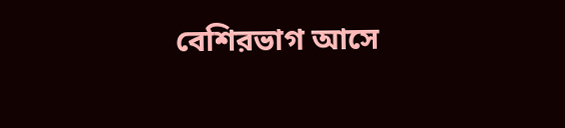বেশিরভাগ আসে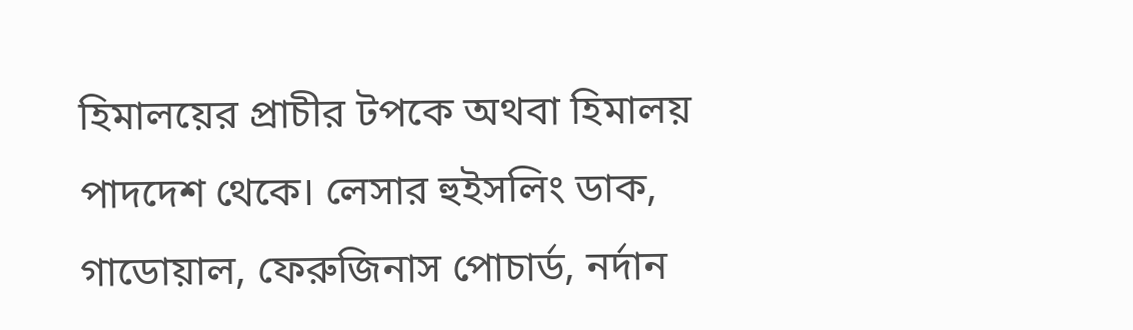হিমালয়ের প্রাচীর টপকে অথবা হিমালয় পাদদেশ থেকে। লেসার হুইসলিং ডাক, গাডোয়াল, ফেরুজিনাস পোচার্ড, নর্দান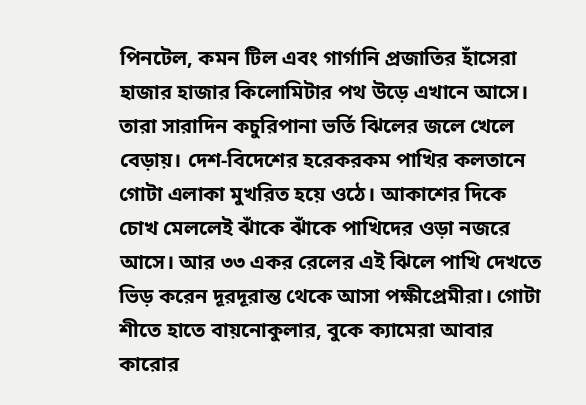পিনটেল, কমন টিল এবং গার্গানি প্রজাতির হাঁসেরা হাজার হাজার কিলোমিটার পথ উড়ে এখানে আসে। তারা সারাদিন কচুরিপানা ভর্তি ঝিলের জলে খেলে বেড়ায়। দেশ-বিদেশের হরেকরকম পাখির কলতানে গোটা এলাকা মুখরিত হয়ে ওঠে। আকাশের দিকে চোখ মেললেই ঝাঁকে ঝাঁকে পাখিদের ওড়া নজরে আসে। আর ৩৩ একর রেলের এই ঝিলে পাখি দেখতে ভিড় করেন দূরদূরান্ত থেকে আসা পক্ষীপ্রেমীরা। গোটা শীতে হাতে বায়নোকুলার, বুকে ক্যামেরা আবার কারোর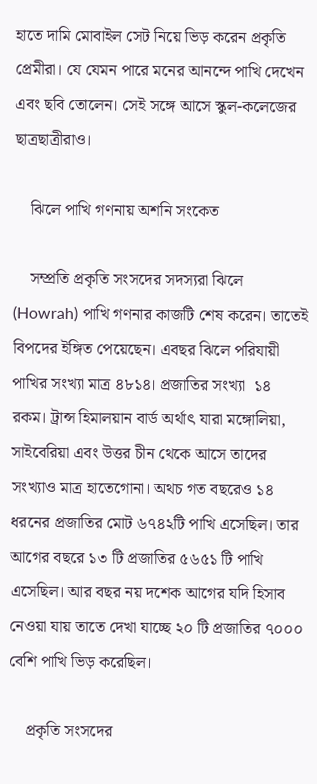হাতে দামি মোবাইল সেট নিয়ে ভিড় করেন প্রকৃতি প্রেমীরা। যে যেমন পারে মনের আনন্দে পাখি দেখেন এবং ছবি তোলেন। সেই সঙ্গে আসে স্কুল-কলেজের ছাত্রছাত্রীরাও।

    ঝিলে পাখি গণনায় অশনি সংকেত

    সম্প্রতি প্রকৃতি সংসদের সদস্যরা ঝিলে (Howrah) পাখি গণনার কাজটি শেষ করেন। তাতেই বিপদের ইঙ্গিত পেয়েছেন। এবছর ঝিলে পরিযায়ী পাখির সংখ্যা মাত্র ৪৮১৪। প্রজাতির সংখ্যা  ১৪ রকম। ট্রান্স হিমালয়ান বার্ড অর্থাৎ যারা মঙ্গোলিয়া, সাইবেরিয়া এবং উত্তর চীন থেকে আসে তাদের সংখ্যাও মাত্র হাতেগোনা। অথচ গত বছরেও ১৪ ধরনের প্রজাতির মোট ৬৭৪২টি পাখি এসেছিল। তার আগের বছরে ১৩ টি প্রজাতির ৫৬৫১ টি পাখি এসেছিল। আর বছর নয় দশেক আগের যদি হিসাব নেওয়া যায় তাতে দেখা যাচ্ছে ২০ টি প্রজাতির ৭০০০ বেশি পাখি ভিড় করেছিল।

    প্রকৃতি সংসদের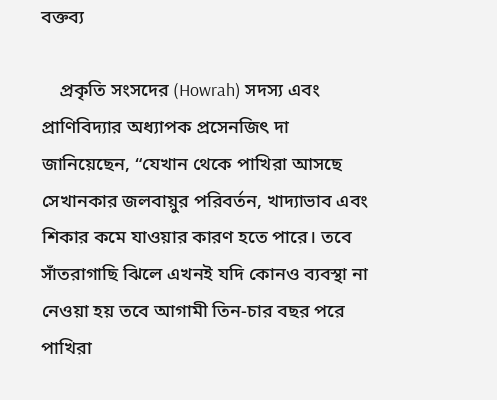বক্তব্য

    প্রকৃতি সংসদের (Howrah) সদস্য এবং প্রাণিবিদ্যার অধ্যাপক প্রসেনজিৎ দা জানিয়েছেন, “যেখান থেকে পাখিরা আসছে সেখানকার জলবায়ুর পরিবর্তন, খাদ্যাভাব এবং শিকার কমে যাওয়ার কারণ হতে পারে। তবে সাঁতরাগাছি ঝিলে এখনই যদি কোনও ব্যবস্থা না নেওয়া হয় তবে আগামী তিন-চার বছর পরে পাখিরা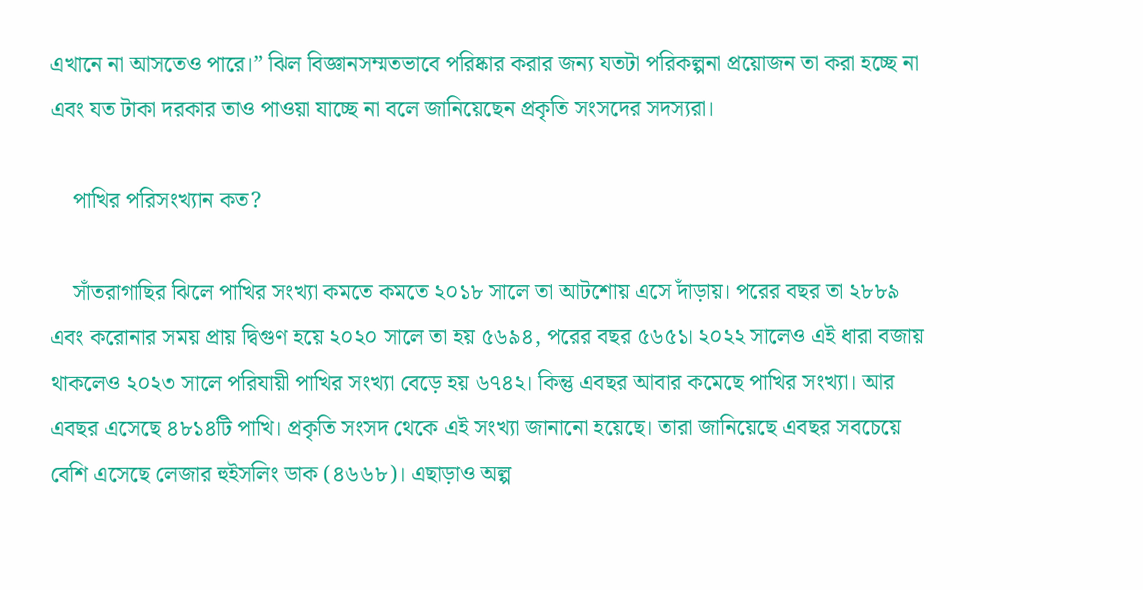এখানে না আসতেও পারে।” ঝিল বিজ্ঞানসম্মতভাবে পরিষ্কার করার জন্য যতটা পরিকল্পনা প্রয়োজন তা করা হচ্ছে না এবং যত টাকা দরকার তাও পাওয়া যাচ্ছে না বলে জানিয়েছেন প্রকৃতি সংসদের সদস্যরা।

    পাখির পরিসংখ্যান কত?

    সাঁতরাগাছির ঝিলে পাখির সংখ্যা কমতে কমতে ২০১৮ সালে তা আটশোয় এসে দাঁড়ায়। পরের বছর তা ২৮৮৯ এবং করোনার সময় প্রায় দ্বিগুণ হয়ে ২০২০ সালে তা হয় ৫৬৯৪, পরের বছর ৫৬৫১। ২০২২ সালেও এই ধারা বজায় থাকলেও ২০২৩ সালে পরিযায়ী পাখির সংখ্যা বেড়ে হয় ৬৭৪২। কিন্তু এবছর আবার কমেছে পাখির সংখ্যা। আর এবছর এসেছে ৪৮১৪টি পাখি। প্রকৃতি সংসদ থেকে এই সংখ্যা জানানো হয়েছে। তারা জানিয়েছে এবছর সবচেয়ে বেশি এসেছে লেজার হুইসলিং ডাক (৪৬৬৮)। এছাড়াও অল্প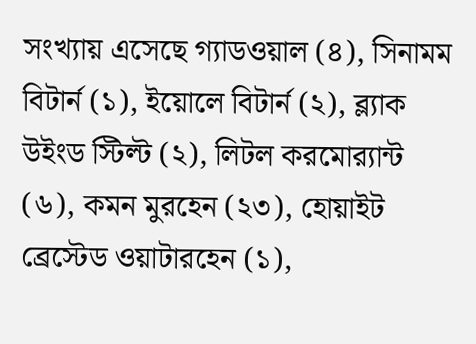সংখ্যায় এসেছে গ্যাডওয়াল (৪), সিনামম বিটার্ন (১), ইয়োলে বিটার্ন (২), ব্ল্যাক উইংড স্টিল্ট (২), লিটল করমোর‌্যান্ট (৬), কমন মুরহেন (২৩), হোয়াইট ব্রেস্টেড ওয়াটারহেন (১),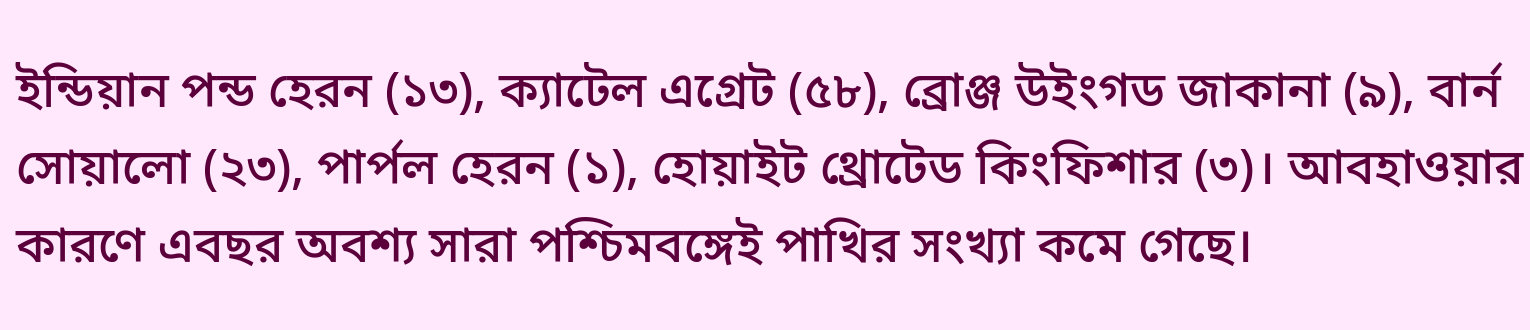ইন্ডিয়ান পন্ড হেরন (১৩), ক্যাটেল এগ্রেট (৫৮), ব্রোঞ্জ উইংগড জাকানা (৯), বার্ন সোয়ালো (২৩), পার্পল হেরন (১), হোয়াইট থ্রোটেড কিংফিশার (৩)। আবহাওয়ার কারণে এবছর অবশ্য সারা পশ্চিমবঙ্গেই পাখির সংখ্যা কমে গেছে।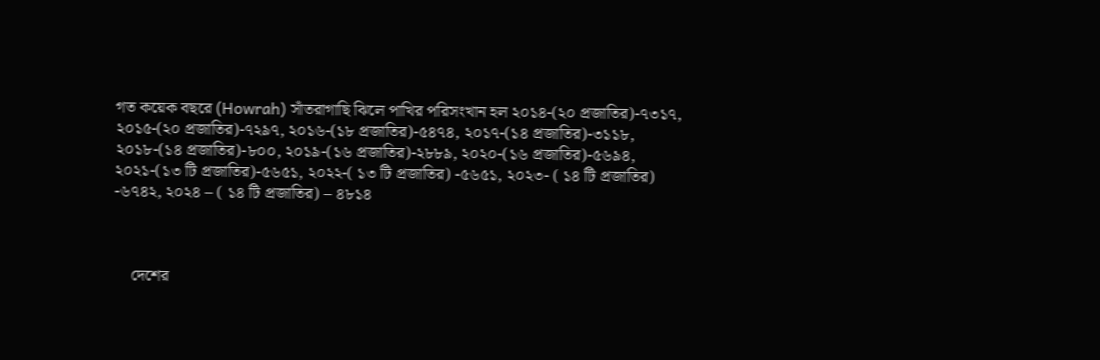গত কয়েক বছরে (Howrah) সাঁতরাগাছি ঝিলে পাখির পরিসংখান হল ২০১৪-(২০ প্রজাতির)-৭৩১৭, ২০১৫-(২০ প্রজাতির)-৭২৯৭, ২০১৬-(১৮ প্রজাতির)-৫৪৭৪, ২০১৭-(১৪ প্রজাতির)-৩১১৮, ২০১৮-(১৪ প্রজাতির)-৮০০, ২০১৯-(১৬ প্রজাতির)-২৮৮৯, ২০২০-(১৬ প্রজাতির)-৫৬৯৪, ২০২১-(১৩ টি প্রজাতির)-৫৬৫১, ২০২২-( ১৩ টি প্রজাতির) -৫৬৫১, ২০২৩- ( ১৪ টি প্রজাতির) -৬৭৪২, ২০২৪ – ( ১৪ টি প্রজাতির) – ৪৮১৪



    দেশের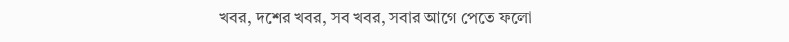খবর, দশের খবর, সব খবর, সবার আগে পেতে ফলো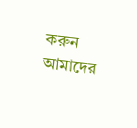করুন আমাদের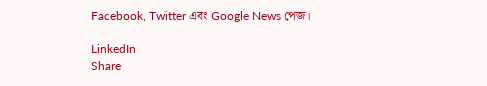Facebook, Twitter এবং Google News পেজ।

LinkedIn
Share